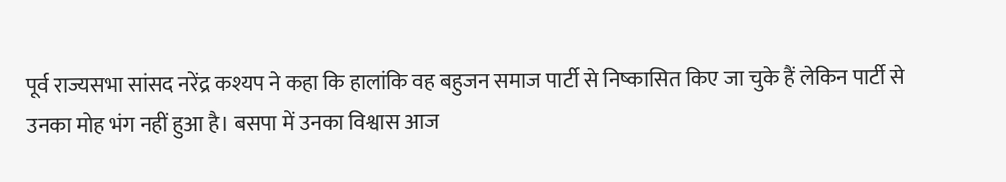पूर्व राज्यसभा सांसद नरेंद्र कश्यप ने कहा कि हालांकि वह बहुजन समाज पार्टी से निष्कासित किए जा चुके हैं लेकिन पार्टी से उनका मोह भंग नहीं हुआ है। बसपा में उनका विश्वास आज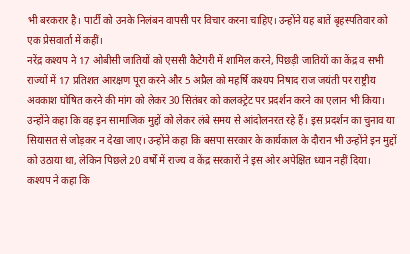भी बरकरार है। पार्टी को उनके निलंबन वापसी पर विचार करना चाहिए। उन्होंने यह बातें बृहस्पतिवार को एक प्रेसवार्ता में कहीं।
नरेंद्र कश्यप ने 17 ओबीसी जातियों को एससी कैटेगरी में शामिल करने, पिछड़ी जातियों का केंद्र व सभी राज्यों में 17 प्रतिशत आरक्षण पूरा करने और 5 अप्रैल को महर्षि कश्यप निषाद राज जयंती पर राष्ट्रीय अवकाश घोषित करने की मांग को लेकर 30 सितंबर को कलक्ट्रेट पर प्रदर्शन करने का एलान भी किया।
उन्होंने कहा कि वह इन सामाजिक मुद्दों को लेकर लंबे समय से आंदोलनरत रहे हैं। इस प्रदर्शन का चुनाव या सियासत से जोड़कर न देखा जाए। उन्होंने कहा कि बसपा सरकार के कार्यकाल के दौरान भी उन्होंने इन मुद्दों को उठाया था, लेकिन पिछले 20 वर्षों में राज्य व केंद्र सरकारों ने इस ओर अपेक्षित ध्यान नहीं दिया।
कश्यप ने कहा कि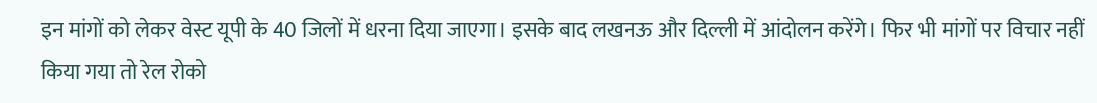इन मांगों को लेकर वेस्ट यूपी के 40 जिलों में धरना दिया जाएगा। इसके बाद लखनऊ और दिल्ली में आंदोलन करेंगे। फिर भी मांगों पर विचार नहीं किया गया तो रेल रोको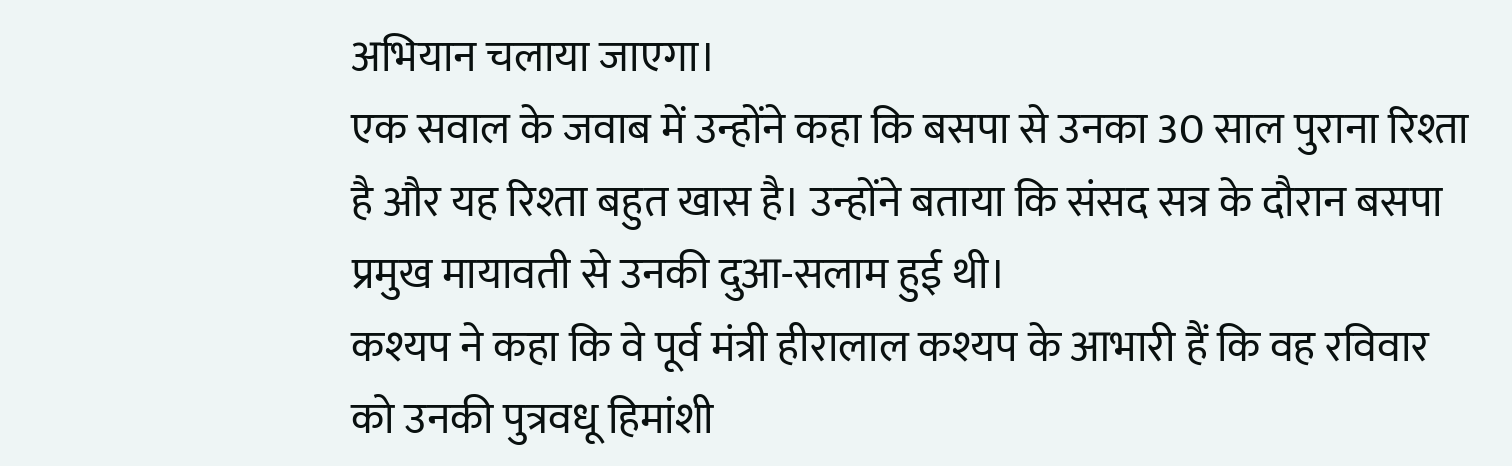अभियान चलाया जाएगा।
एक सवाल के जवाब में उन्होंने कहा कि बसपा से उनका 30 साल पुराना रिश्ता है और यह रिश्ता बहुत खास है। उन्होंने बताया कि संसद सत्र के दौरान बसपा प्रमुख मायावती से उनकी दुआ-सलाम हुई थी।
कश्यप ने कहा कि वे पूर्व मंत्री हीरालाल कश्यप के आभारी हैं कि वह रविवार को उनकी पुत्रवधू हिमांशी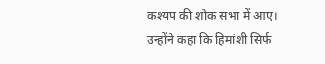कश्यप की शोक सभा में आए। उन्होंने कहा कि हिमांशी सिर्फ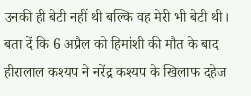उनकी ही बेटी नहीं थी बल्कि वह मेरी भी बेटी थी।
बता दें कि 6 अप्रैल को हिमांशी की मौत के बाद हीरालाल कश्यप ने नरेंद्र कश्यप के खिलाफ दहेज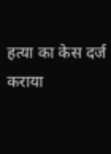हत्या का केस दर्ज कराया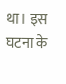था। इस घटना के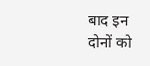बाद इन दोनों को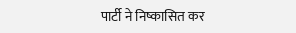पार्टी ने निष्कासित कर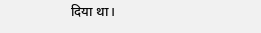दिया था।